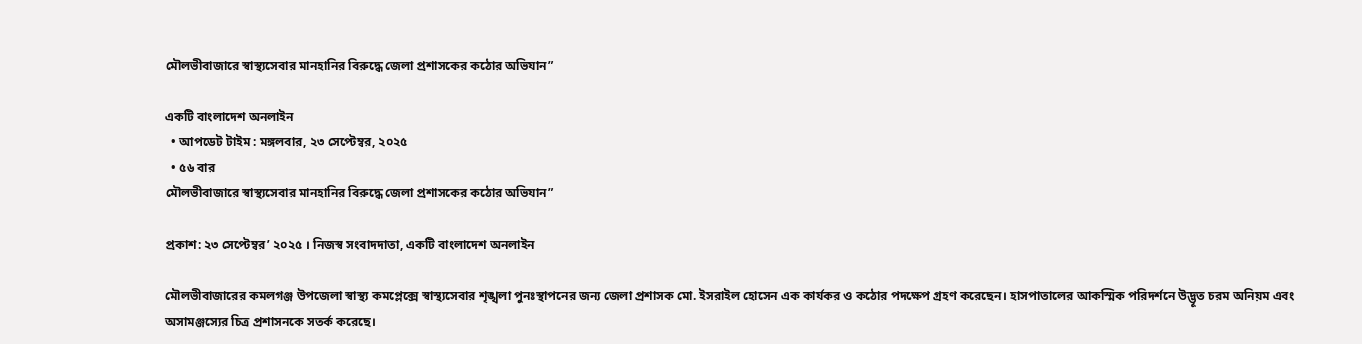মৌলভীবাজারে স্বাস্থ্যসেবার মানহানির বিরুদ্ধে জেলা প্রশাসকের কঠোর অভিযান”

একটি বাংলাদেশ অনলাইন
  • আপডেট টাইম : মঙ্গলবার, ২৩ সেপ্টেম্বর, ২০২৫
  • ৫৬ বার
মৌলভীবাজারে স্বাস্থ্যসেবার মানহানির বিরুদ্ধে জেলা প্রশাসকের কঠোর অভিযান”

প্রকাশ: ২৩ সেপ্টেম্বর’ ২০২৫ । নিজস্ব সংবাদদাতা, একটি বাংলাদেশ অনলাইন

মৌলভীবাজারের কমলগঞ্জ উপজেলা স্বাস্থ্য কমপ্লেক্সে স্বাস্থ্যসেবার শৃঙ্খলা পুনঃস্থাপনের জন্য জেলা প্রশাসক মো. ইসরাইল হোসেন এক কার্যকর ও কঠোর পদক্ষেপ গ্রহণ করেছেন। হাসপাতালের আকস্মিক পরিদর্শনে উদ্ভূত চরম অনিয়ম এবং অসামঞ্জস্যের চিত্র প্রশাসনকে সতর্ক করেছে।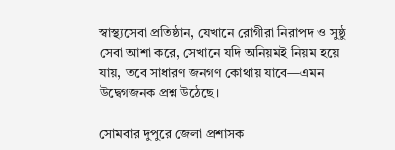স্বাস্থ্যসেবা প্রতিষ্ঠান, যেখানে রোগীরা নিরাপদ ও সুষ্ঠু সেবা আশা করে, সেখানে যদি অনিয়মই নিয়ম হয়ে যায়, তবে সাধারণ জনগণ কোথায় যাবে—এমন উদ্বেগজনক প্রশ্ন উঠেছে।

সোমবার দুপুরে জেলা প্রশাসক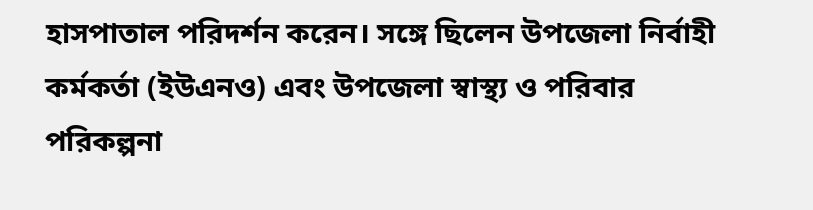হাসপাতাল পরিদর্শন করেন। সঙ্গে ছিলেন উপজেলা নির্বাহী কর্মকর্তা (ইউএনও) এবং উপজেলা স্বাস্থ্য ও পরিবার পরিকল্পনা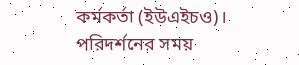কর্মকর্তা (ইউএইচও)। পরিদর্শনের সময়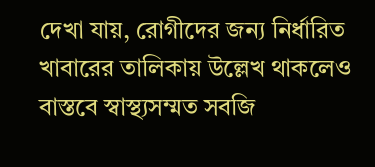দেখা যায়, রোগীদের জন্য নির্ধারিত খাবারের তালিকায় উল্লেখ থাকলেও বাস্তবে স্বাস্থ্যসম্মত সবজি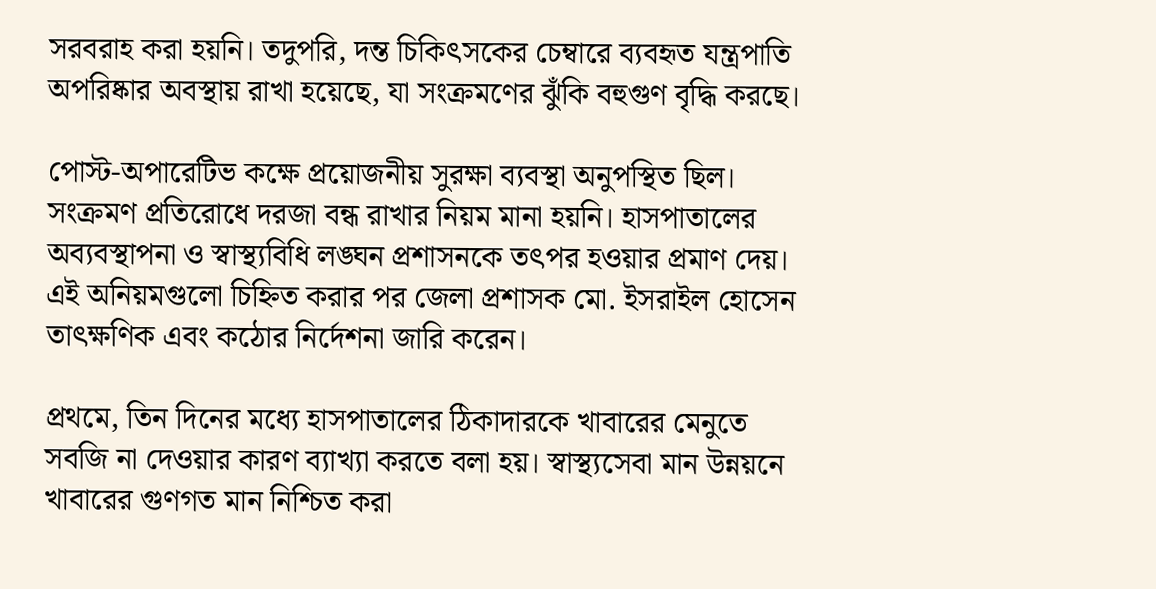সরবরাহ করা হয়নি। তদুপরি, দন্ত চিকিৎসকের চেম্বারে ব্যবহৃত যন্ত্রপাতি অপরিষ্কার অবস্থায় রাখা হয়েছে, যা সংক্রমণের ঝুঁকি বহুগুণ বৃদ্ধি করছে।

পোস্ট-অপারেটিভ কক্ষে প্রয়োজনীয় সুরক্ষা ব্যবস্থা অনুপস্থিত ছিল। সংক্রমণ প্রতিরোধে দরজা বন্ধ রাখার নিয়ম মানা হয়নি। হাসপাতালের অব্যবস্থাপনা ও স্বাস্থ্যবিধি লঙ্ঘন প্রশাসনকে তৎপর হওয়ার প্রমাণ দেয়। এই অনিয়মগুলো চিহ্নিত করার পর জেলা প্রশাসক মো. ইসরাইল হোসেন তাৎক্ষণিক এবং কঠোর নির্দেশনা জারি করেন।

প্রথমে, তিন দিনের মধ্যে হাসপাতালের ঠিকাদারকে খাবারের মেনুতে সবজি না দেওয়ার কারণ ব্যাখ্যা করতে বলা হয়। স্বাস্থ্যসেবা মান উন্নয়নে খাবারের গুণগত মান নিশ্চিত করা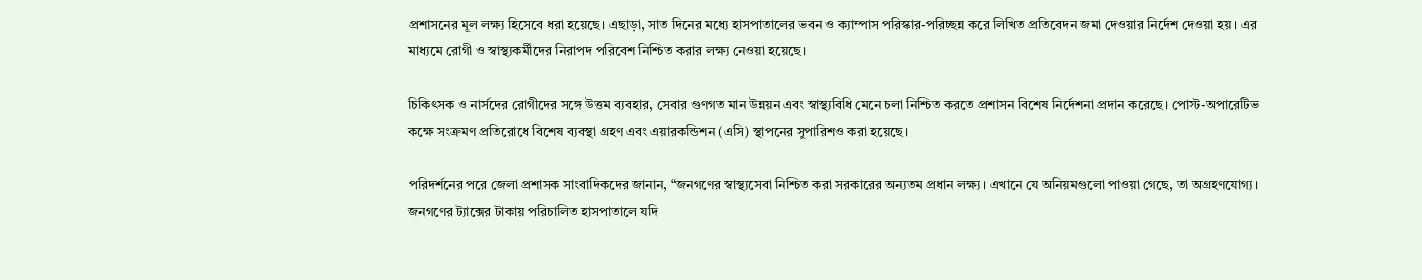প্রশাসনের মূল লক্ষ্য হিসেবে ধরা হয়েছে। এছাড়া, সাত দিনের মধ্যে হাসপাতালের ভবন ও ক্যাম্পাস পরিস্কার-পরিচ্ছন্ন করে লিখিত প্রতিবেদন জমা দেওয়ার নির্দেশ দেওয়া হয়। এর মাধ্যমে রোগী ও স্বাস্থ্যকর্মীদের নিরাপদ পরিবেশ নিশ্চিত করার লক্ষ্য নেওয়া হয়েছে।

চিকিৎসক ও নার্সদের রোগীদের সঙ্গে উত্তম ব্যবহার, সেবার গুণগত মান উন্নয়ন এবং স্বাস্থ্যবিধি মেনে চলা নিশ্চিত করতে প্রশাসন বিশেষ নির্দেশনা প্রদান করেছে। পোস্ট-অপারেটিভ কক্ষে সংক্রমণ প্রতিরোধে বিশেষ ব্যবস্থা গ্রহণ এবং এয়ারকন্ডিশন (এসি) স্থাপনের সুপারিশও করা হয়েছে।

পরিদর্শনের পরে জেলা প্রশাসক সাংবাদিকদের জানান, “জনগণের স্বাস্থ্যসেবা নিশ্চিত করা সরকারের অন্যতম প্রধান লক্ষ্য। এখানে যে অনিয়মগুলো পাওয়া গেছে, তা অগ্রহণযোগ্য। জনগণের ট্যাক্সের টাকায় পরিচালিত হাসপাতালে যদি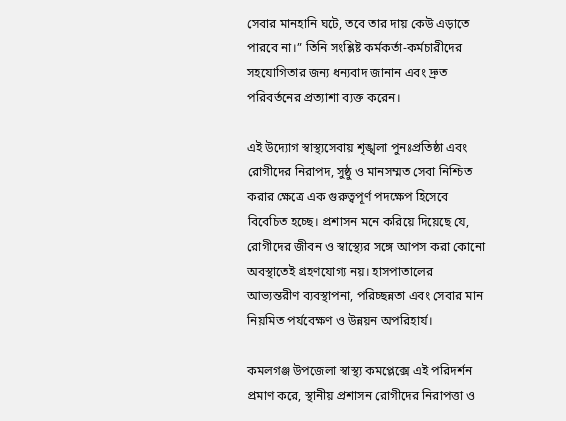সেবার মানহানি ঘটে, তবে তার দায় কেউ এড়াতে পারবে না।” তিনি সংশ্লিষ্ট কর্মকর্তা-কর্মচারীদের সহযোগিতার জন্য ধন্যবাদ জানান এবং দ্রুত পরিবর্তনের প্রত্যাশা ব্যক্ত করেন।

এই উদ্যোগ স্বাস্থ্যসেবায় শৃঙ্খলা পুনঃপ্রতিষ্ঠা এবং রোগীদের নিরাপদ, সুষ্ঠু ও মানসম্মত সেবা নিশ্চিত করার ক্ষেত্রে এক গুরুত্বপূর্ণ পদক্ষেপ হিসেবে বিবেচিত হচ্ছে। প্রশাসন মনে করিয়ে দিয়েছে যে, রোগীদের জীবন ও স্বাস্থ্যের সঙ্গে আপস করা কোনো অবস্থাতেই গ্রহণযোগ্য নয়। হাসপাতালের আভ্যন্তরীণ ব্যবস্থাপনা, পরিচ্ছন্নতা এবং সেবার মান নিয়মিত পর্যবেক্ষণ ও উন্নয়ন অপরিহার্য।

কমলগঞ্জ উপজেলা স্বাস্থ্য কমপ্লেক্সে এই পরিদর্শন প্রমাণ করে, স্থানীয় প্রশাসন রোগীদের নিরাপত্তা ও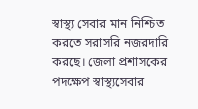স্বাস্থ্য সেবার মান নিশ্চিত করতে সরাসরি নজরদারি করছে। জেলা প্রশাসকের পদক্ষেপ স্বাস্থ্যসেবার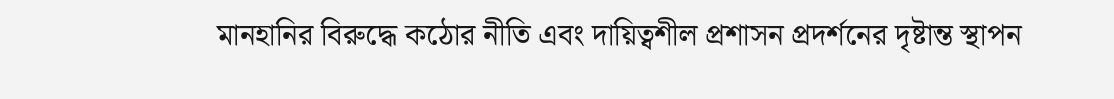মানহানির বিরুদ্ধে কঠোর নীতি এবং দায়িত্বশীল প্রশাসন প্রদর্শনের দৃষ্টান্ত স্থাপন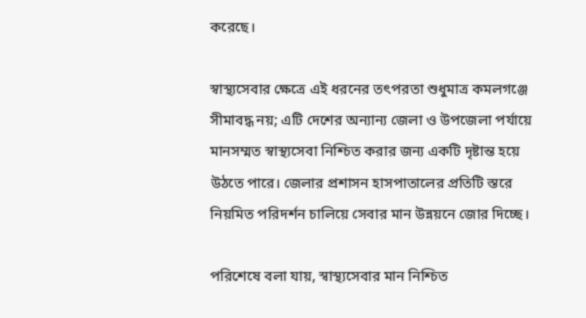করেছে।

স্বাস্থ্যসেবার ক্ষেত্রে এই ধরনের তৎপরতা শুধুমাত্র কমলগঞ্জে সীমাবদ্ধ নয়; এটি দেশের অন্যান্য জেলা ও উপজেলা পর্যায়ে মানসম্মত স্বাস্থ্যসেবা নিশ্চিত করার জন্য একটি দৃষ্টান্ত হয়ে উঠতে পারে। জেলার প্রশাসন হাসপাতালের প্রতিটি স্তরে নিয়মিত পরিদর্শন চালিয়ে সেবার মান উন্নয়নে জোর দিচ্ছে।

পরিশেষে বলা যায়, স্বাস্থ্যসেবার মান নিশ্চিত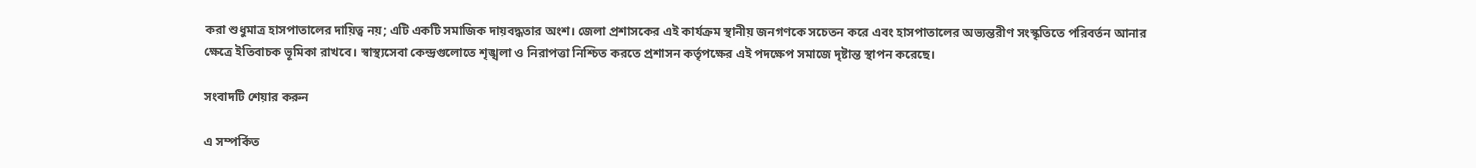করা শুধুমাত্র হাসপাতালের দায়িত্ব নয়; এটি একটি সমাজিক দায়বদ্ধতার অংশ। জেলা প্রশাসকের এই কার্যক্রম স্থানীয় জনগণকে সচেতন করে এবং হাসপাতালের অভ্যন্তরীণ সংস্কৃতিতে পরিবর্তন আনার ক্ষেত্রে ইতিবাচক ভূমিকা রাখবে। স্বাস্থ্যসেবা কেন্দ্রগুলোতে শৃঙ্খলা ও নিরাপত্তা নিশ্চিত করতে প্রশাসন কর্তৃপক্ষের এই পদক্ষেপ সমাজে দৃষ্টান্ত স্থাপন করেছে।

সংবাদটি শেয়ার করুন

এ সম্পর্কিত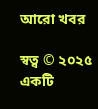আরো খবর

স্বত্ব © ২০২৫ একটি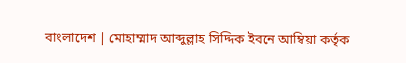বাংলাদেশ | মোহাম্মাদ আব্দুল্লাহ সিদ্দিক ইবনে আম্বিয়া কর্তৃক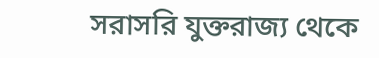সরাসরি যুক্তরাজ্য থেকে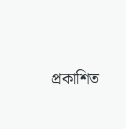প্রকাশিত